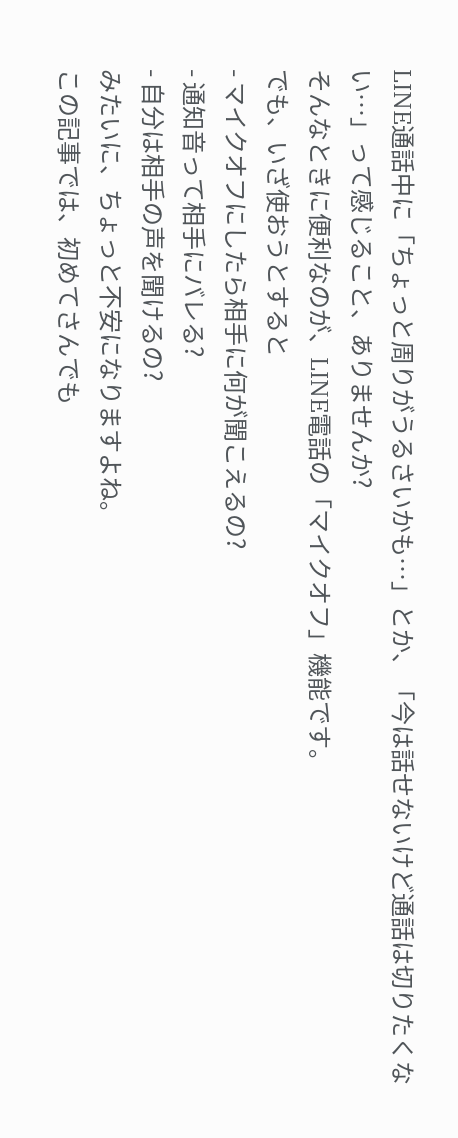LINE通話中に「ちょっと周りがうるさいかも…」とか、「今は話せないけど通話は切りたくない…」って感じること、ありませんか?
そんなときに便利なのが、LINE電話の「マイクオフ」機能です。
でも、いざ使おうとすると
- マイクオフにしたら相手に何が聞こえるの?
- 通知音って相手にバレる?
- 自分は相手の声を聞けるの?
みたいに、ちょっと不安になりますよね。
この記事では、初めてさんでも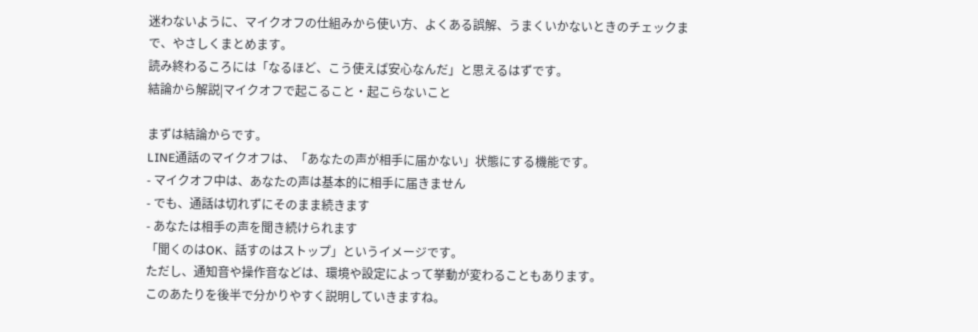迷わないように、マイクオフの仕組みから使い方、よくある誤解、うまくいかないときのチェックまで、やさしくまとめます。
読み終わるころには「なるほど、こう使えば安心なんだ」と思えるはずです。
結論から解説|マイクオフで起こること・起こらないこと

まずは結論からです。
LINE通話のマイクオフは、「あなたの声が相手に届かない」状態にする機能です。
- マイクオフ中は、あなたの声は基本的に相手に届きません
- でも、通話は切れずにそのまま続きます
- あなたは相手の声を聞き続けられます
「聞くのはOK、話すのはストップ」というイメージです。
ただし、通知音や操作音などは、環境や設定によって挙動が変わることもあります。
このあたりを後半で分かりやすく説明していきますね。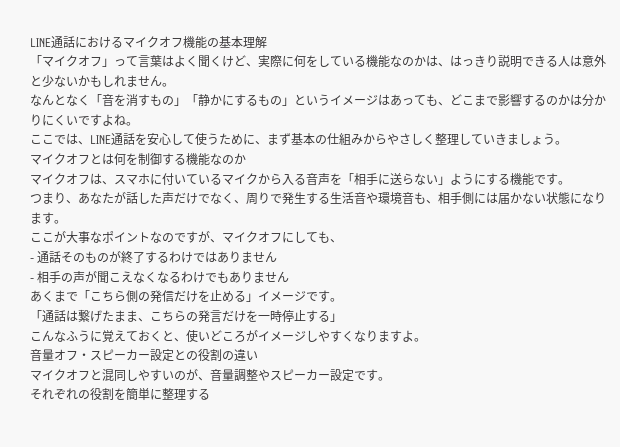LINE通話におけるマイクオフ機能の基本理解
「マイクオフ」って言葉はよく聞くけど、実際に何をしている機能なのかは、はっきり説明できる人は意外と少ないかもしれません。
なんとなく「音を消すもの」「静かにするもの」というイメージはあっても、どこまで影響するのかは分かりにくいですよね。
ここでは、LINE通話を安心して使うために、まず基本の仕組みからやさしく整理していきましょう。
マイクオフとは何を制御する機能なのか
マイクオフは、スマホに付いているマイクから入る音声を「相手に送らない」ようにする機能です。
つまり、あなたが話した声だけでなく、周りで発生する生活音や環境音も、相手側には届かない状態になります。
ここが大事なポイントなのですが、マイクオフにしても、
- 通話そのものが終了するわけではありません
- 相手の声が聞こえなくなるわけでもありません
あくまで「こちら側の発信だけを止める」イメージです。
「通話は繋げたまま、こちらの発言だけを一時停止する」
こんなふうに覚えておくと、使いどころがイメージしやすくなりますよ。
音量オフ・スピーカー設定との役割の違い
マイクオフと混同しやすいのが、音量調整やスピーカー設定です。
それぞれの役割を簡単に整理する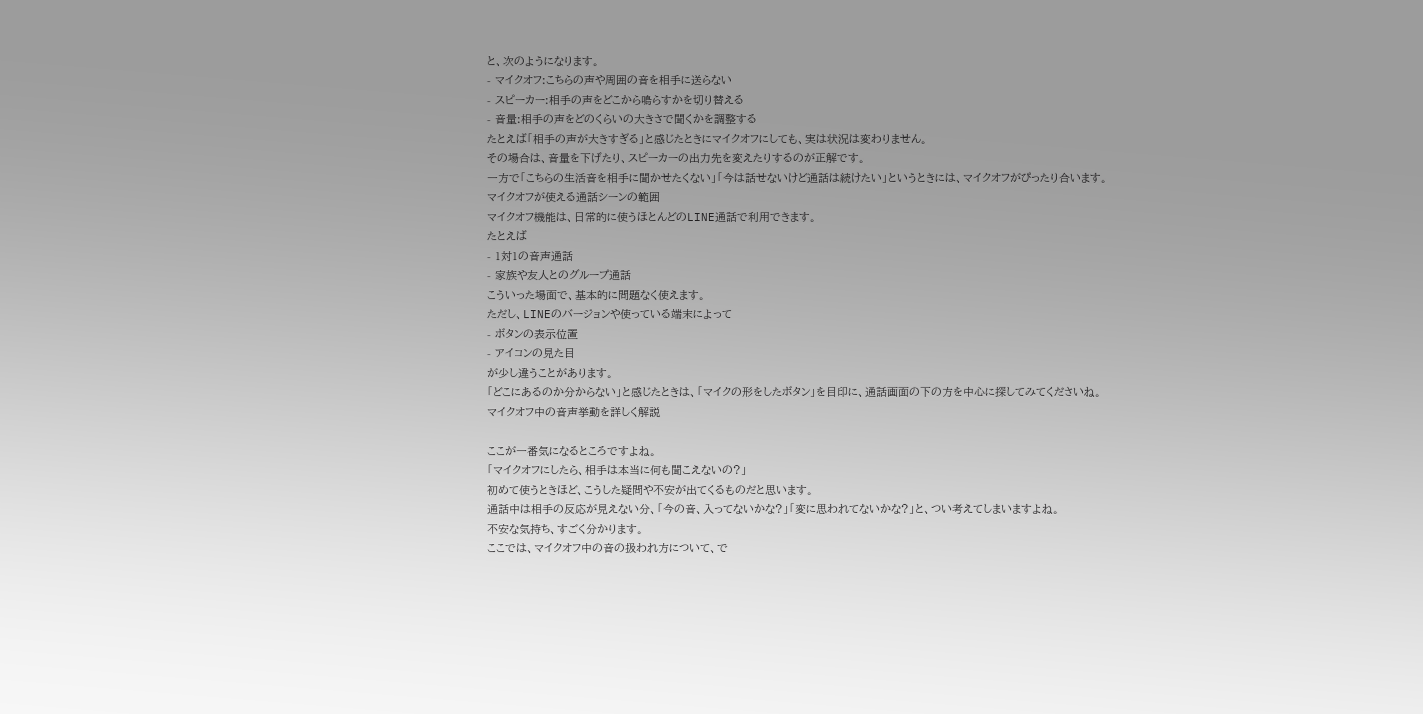と、次のようになります。
- マイクオフ:こちらの声や周囲の音を相手に送らない
- スピーカー:相手の声をどこから鳴らすかを切り替える
- 音量:相手の声をどのくらいの大きさで聞くかを調整する
たとえば「相手の声が大きすぎる」と感じたときにマイクオフにしても、実は状況は変わりません。
その場合は、音量を下げたり、スピーカーの出力先を変えたりするのが正解です。
一方で「こちらの生活音を相手に聞かせたくない」「今は話せないけど通話は続けたい」というときには、マイクオフがぴったり合います。
マイクオフが使える通話シーンの範囲
マイクオフ機能は、日常的に使うほとんどのLINE通話で利用できます。
たとえば
- 1対1の音声通話
- 家族や友人とのグループ通話
こういった場面で、基本的に問題なく使えます。
ただし、LINEのバージョンや使っている端末によって
- ボタンの表示位置
- アイコンの見た目
が少し違うことがあります。
「どこにあるのか分からない」と感じたときは、「マイクの形をしたボタン」を目印に、通話画面の下の方を中心に探してみてくださいね。
マイクオフ中の音声挙動を詳しく解説

ここが一番気になるところですよね。
「マイクオフにしたら、相手は本当に何も聞こえないの?」
初めて使うときほど、こうした疑問や不安が出てくるものだと思います。
通話中は相手の反応が見えない分、「今の音、入ってないかな?」「変に思われてないかな?」と、つい考えてしまいますよね。
不安な気持ち、すごく分かります。
ここでは、マイクオフ中の音の扱われ方について、で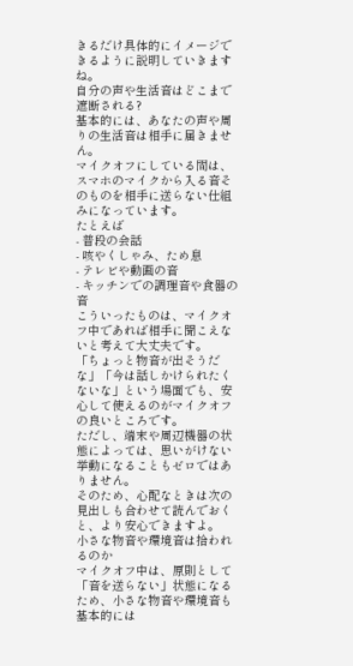きるだけ具体的にイメージできるように説明していきますね。
自分の声や生活音はどこまで遮断される?
基本的には、あなたの声や周りの生活音は相手に届きません。
マイクオフにしている間は、スマホのマイクから入る音そのものを相手に送らない仕組みになっています。
たとえば
- 普段の会話
- 咳やくしゃみ、ため息
- テレビや動画の音
- キッチンでの調理音や食器の音
こういったものは、マイクオフ中であれば相手に聞こえないと考えて大丈夫です。
「ちょっと物音が出そうだな」「今は話しかけられたくないな」という場面でも、安心して使えるのがマイクオフの良いところです。
ただし、端末や周辺機器の状態によっては、思いがけない挙動になることもゼロではありません。
そのため、心配なときは次の見出しも合わせて読んでおくと、より安心できますよ。
小さな物音や環境音は拾われるのか
マイクオフ中は、原則として「音を送らない」状態になるため、小さな物音や環境音も基本的には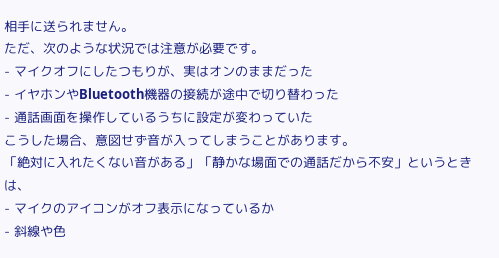相手に送られません。
ただ、次のような状況では注意が必要です。
- マイクオフにしたつもりが、実はオンのままだった
- イヤホンやBluetooth機器の接続が途中で切り替わった
- 通話画面を操作しているうちに設定が変わっていた
こうした場合、意図せず音が入ってしまうことがあります。
「絶対に入れたくない音がある」「静かな場面での通話だから不安」というときは、
- マイクのアイコンがオフ表示になっているか
- 斜線や色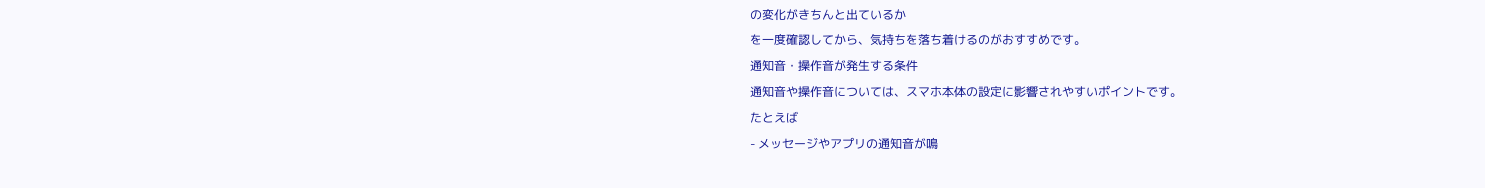の変化がきちんと出ているか
を一度確認してから、気持ちを落ち着けるのがおすすめです。
通知音・操作音が発生する条件
通知音や操作音については、スマホ本体の設定に影響されやすいポイントです。
たとえば
- メッセージやアプリの通知音が鳴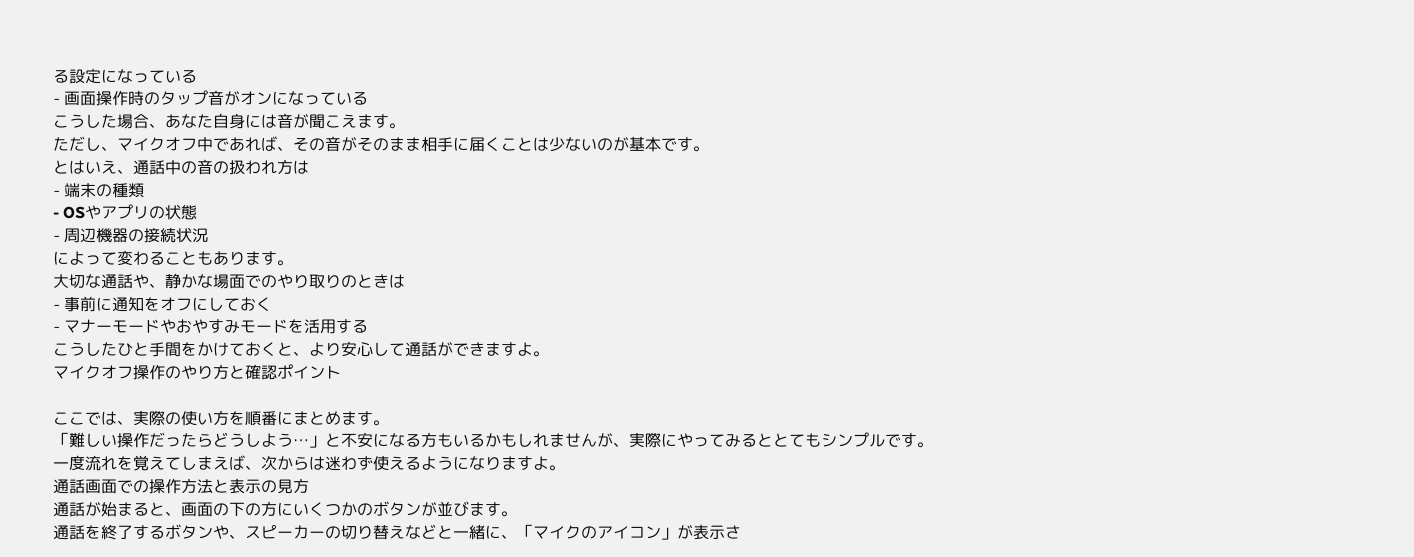る設定になっている
- 画面操作時のタップ音がオンになっている
こうした場合、あなた自身には音が聞こえます。
ただし、マイクオフ中であれば、その音がそのまま相手に届くことは少ないのが基本です。
とはいえ、通話中の音の扱われ方は
- 端末の種類
- OSやアプリの状態
- 周辺機器の接続状況
によって変わることもあります。
大切な通話や、静かな場面でのやり取りのときは
- 事前に通知をオフにしておく
- マナーモードやおやすみモードを活用する
こうしたひと手間をかけておくと、より安心して通話ができますよ。
マイクオフ操作のやり方と確認ポイント

ここでは、実際の使い方を順番にまとめます。
「難しい操作だったらどうしよう…」と不安になる方もいるかもしれませんが、実際にやってみるととてもシンプルです。
一度流れを覚えてしまえば、次からは迷わず使えるようになりますよ。
通話画面での操作方法と表示の見方
通話が始まると、画面の下の方にいくつかのボタンが並びます。
通話を終了するボタンや、スピーカーの切り替えなどと一緒に、「マイクのアイコン」が表示さ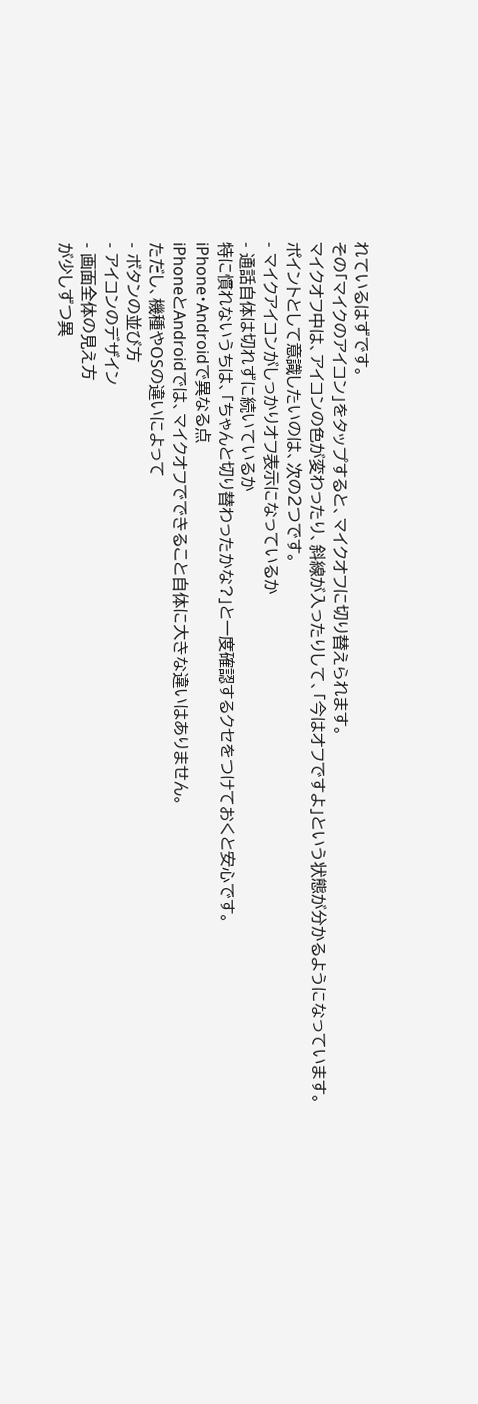れているはずです。
その「マイクのアイコン」をタップすると、マイクオフに切り替えられます。
マイクオフ中は、アイコンの色が変わったり、斜線が入ったりして、「今はオフですよ」という状態が分かるようになっています。
ポイントとして意識したいのは、次の2つです。
- マイクアイコンがしっかりオフ表示になっているか
- 通話自体は切れずに続いているか
特に慣れないうちは、「ちゃんと切り替わったかな?」と一度確認するクセをつけておくと安心です。
iPhone・Androidで異なる点
iPhoneとAndroidでは、マイクオフでできること自体に大きな違いはありません。
ただし、機種やOSの違いによって
- ボタンの並び方
- アイコンのデザイン
- 画面全体の見え方
が少しずつ異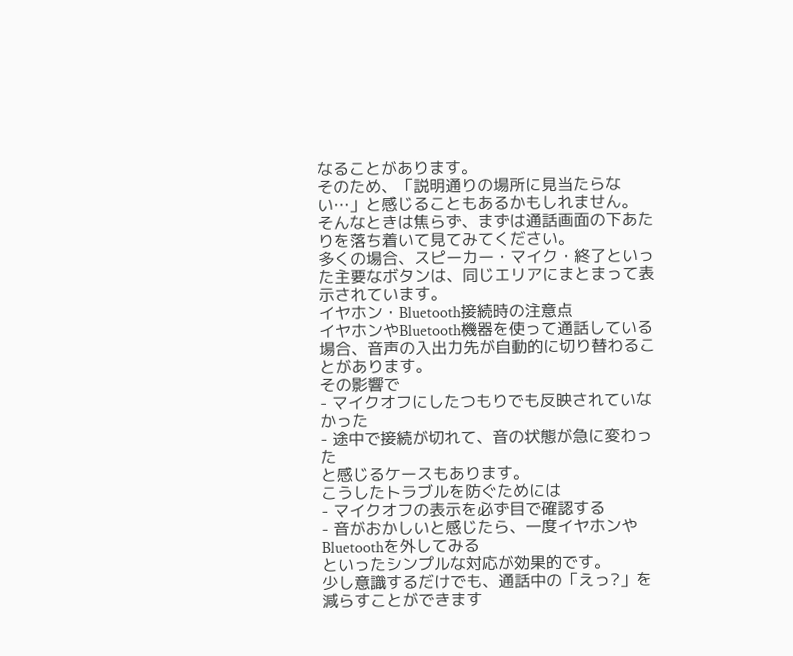なることがあります。
そのため、「説明通りの場所に見当たらない…」と感じることもあるかもしれません。
そんなときは焦らず、まずは通話画面の下あたりを落ち着いて見てみてください。
多くの場合、スピーカー・マイク・終了といった主要なボタンは、同じエリアにまとまって表示されています。
イヤホン・Bluetooth接続時の注意点
イヤホンやBluetooth機器を使って通話している場合、音声の入出力先が自動的に切り替わることがあります。
その影響で
- マイクオフにしたつもりでも反映されていなかった
- 途中で接続が切れて、音の状態が急に変わった
と感じるケースもあります。
こうしたトラブルを防ぐためには
- マイクオフの表示を必ず目で確認する
- 音がおかしいと感じたら、一度イヤホンやBluetoothを外してみる
といったシンプルな対応が効果的です。
少し意識するだけでも、通話中の「えっ?」を減らすことができます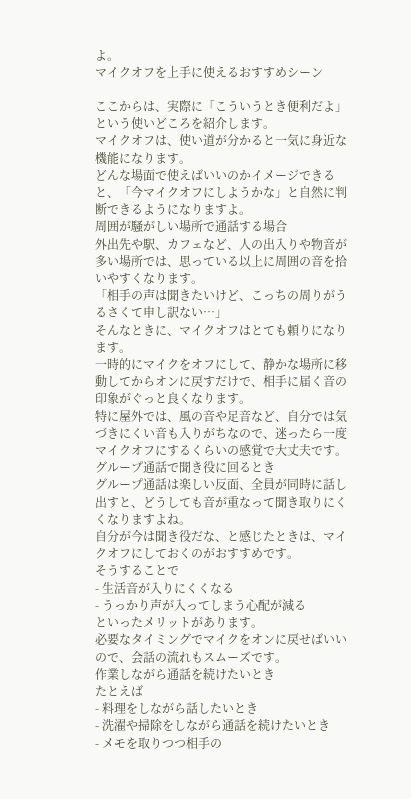よ。
マイクオフを上手に使えるおすすめシーン

ここからは、実際に「こういうとき便利だよ」という使いどころを紹介します。
マイクオフは、使い道が分かると一気に身近な機能になります。
どんな場面で使えばいいのかイメージできると、「今マイクオフにしようかな」と自然に判断できるようになりますよ。
周囲が騒がしい場所で通話する場合
外出先や駅、カフェなど、人の出入りや物音が多い場所では、思っている以上に周囲の音を拾いやすくなります。
「相手の声は聞きたいけど、こっちの周りがうるさくて申し訳ない…」
そんなときに、マイクオフはとても頼りになります。
一時的にマイクをオフにして、静かな場所に移動してからオンに戻すだけで、相手に届く音の印象がぐっと良くなります。
特に屋外では、風の音や足音など、自分では気づきにくい音も入りがちなので、迷ったら一度マイクオフにするくらいの感覚で大丈夫です。
グループ通話で聞き役に回るとき
グループ通話は楽しい反面、全員が同時に話し出すと、どうしても音が重なって聞き取りにくくなりますよね。
自分が今は聞き役だな、と感じたときは、マイクオフにしておくのがおすすめです。
そうすることで
- 生活音が入りにくくなる
- うっかり声が入ってしまう心配が減る
といったメリットがあります。
必要なタイミングでマイクをオンに戻せばいいので、会話の流れもスムーズです。
作業しながら通話を続けたいとき
たとえば
- 料理をしながら話したいとき
- 洗濯や掃除をしながら通話を続けたいとき
- メモを取りつつ相手の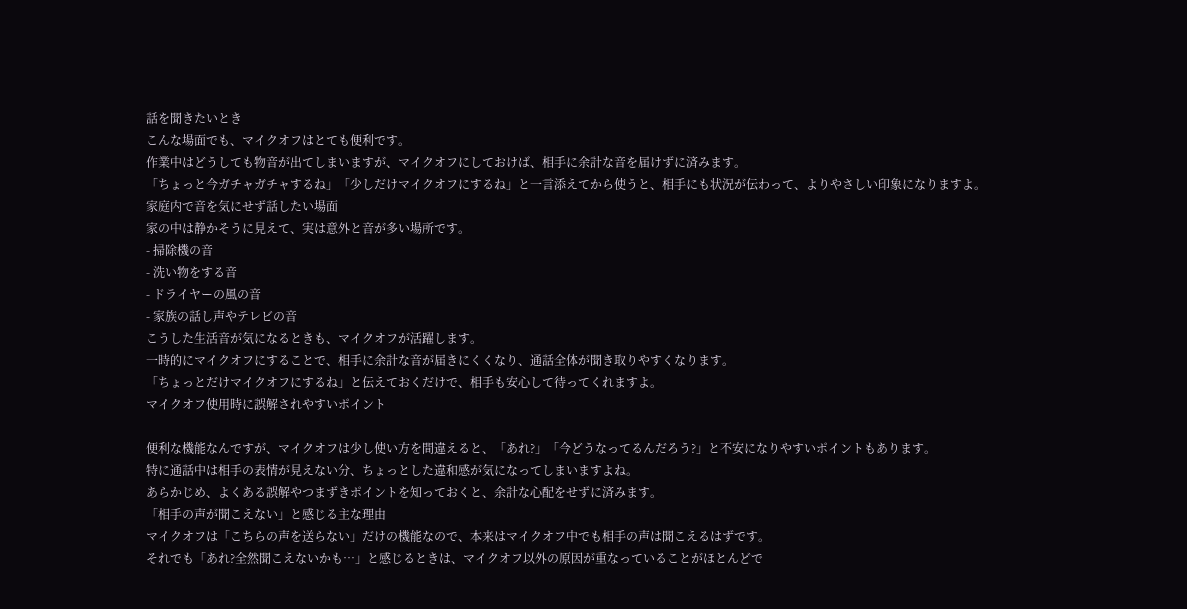話を聞きたいとき
こんな場面でも、マイクオフはとても便利です。
作業中はどうしても物音が出てしまいますが、マイクオフにしておけば、相手に余計な音を届けずに済みます。
「ちょっと今ガチャガチャするね」「少しだけマイクオフにするね」と一言添えてから使うと、相手にも状況が伝わって、よりやさしい印象になりますよ。
家庭内で音を気にせず話したい場面
家の中は静かそうに見えて、実は意外と音が多い場所です。
- 掃除機の音
- 洗い物をする音
- ドライヤーの風の音
- 家族の話し声やテレビの音
こうした生活音が気になるときも、マイクオフが活躍します。
一時的にマイクオフにすることで、相手に余計な音が届きにくくなり、通話全体が聞き取りやすくなります。
「ちょっとだけマイクオフにするね」と伝えておくだけで、相手も安心して待ってくれますよ。
マイクオフ使用時に誤解されやすいポイント

便利な機能なんですが、マイクオフは少し使い方を間違えると、「あれ?」「今どうなってるんだろう?」と不安になりやすいポイントもあります。
特に通話中は相手の表情が見えない分、ちょっとした違和感が気になってしまいますよね。
あらかじめ、よくある誤解やつまずきポイントを知っておくと、余計な心配をせずに済みます。
「相手の声が聞こえない」と感じる主な理由
マイクオフは「こちらの声を送らない」だけの機能なので、本来はマイクオフ中でも相手の声は聞こえるはずです。
それでも「あれ?全然聞こえないかも…」と感じるときは、マイクオフ以外の原因が重なっていることがほとんどで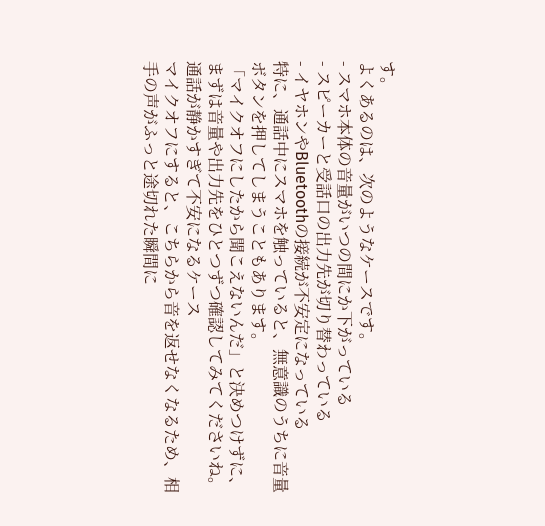す。
よくあるのは、次のようなケースです。
- スマホ本体の音量がいつの間にか下がっている
- スピーカーと受話口の出力先が切り替わっている
- イヤホンやBluetoothの接続が不安定になっている
特に、通話中にスマホを触っていると、無意識のうちに音量ボタンを押してしまうこともあります。
「マイクオフにしたから聞こえないんだ」と決めつけずに、まずは音量や出力先をひとつずつ確認してみてくださいね。
通話が静かすぎて不安になるケース
マイクオフにすると、こちらから音を返せなくなるため、相手の声がふっと途切れた瞬間に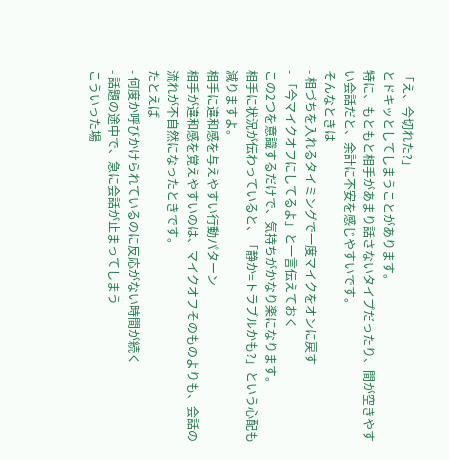「え、今切れた?」
とドキッとしてしまうことがあります。
特に、もともと相手があまり話さないタイプだったり、間が空きやすい会話だと、余計に不安を感じやすいです。
そんなときは
- 相づちを入れるタイミングで一度マイクをオンに戻す
- 「今マイクオフにしてるよ」と一言伝えておく
この2つを意識するだけで、気持ちがかなり楽になります。
相手に状況が伝わっていると、「静か=トラブルかも?」という心配も減りますよ。
相手に違和感を与えやすい行動パターン
相手が違和感を覚えやすいのは、マイクオフそのものよりも、会話の流れが不自然になったときです。
たとえば
- 何度か呼びかけられているのに反応がない時間が続く
- 話題の途中で、急に会話が止まってしまう
こういった場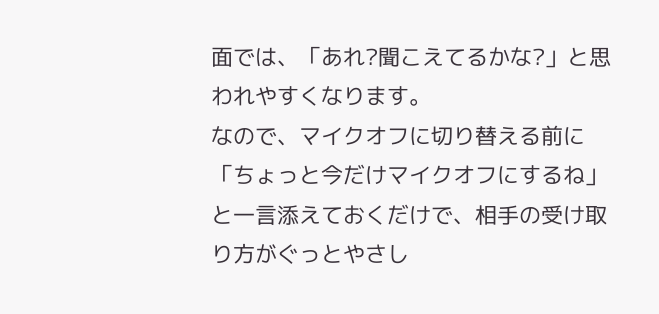面では、「あれ?聞こえてるかな?」と思われやすくなります。
なので、マイクオフに切り替える前に
「ちょっと今だけマイクオフにするね」
と一言添えておくだけで、相手の受け取り方がぐっとやさし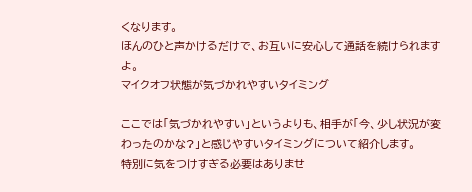くなります。
ほんのひと声かけるだけで、お互いに安心して通話を続けられますよ。
マイクオフ状態が気づかれやすいタイミング

ここでは「気づかれやすい」というよりも、相手が「今、少し状況が変わったのかな?」と感じやすいタイミングについて紹介します。
特別に気をつけすぎる必要はありませ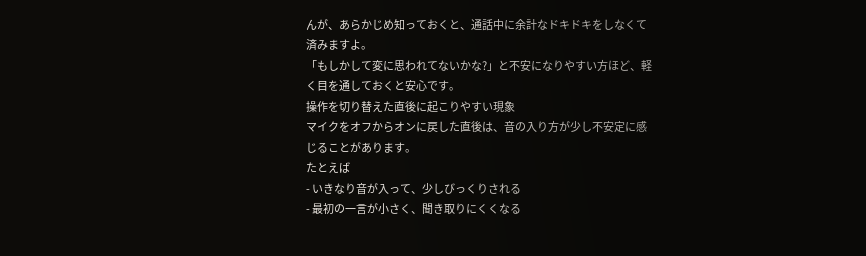んが、あらかじめ知っておくと、通話中に余計なドキドキをしなくて済みますよ。
「もしかして変に思われてないかな?」と不安になりやすい方ほど、軽く目を通しておくと安心です。
操作を切り替えた直後に起こりやすい現象
マイクをオフからオンに戻した直後は、音の入り方が少し不安定に感じることがあります。
たとえば
- いきなり音が入って、少しびっくりされる
- 最初の一言が小さく、聞き取りにくくなる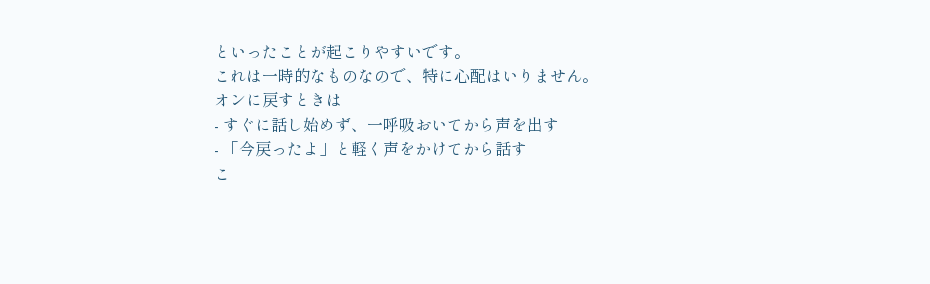といったことが起こりやすいです。
これは一時的なものなので、特に心配はいりません。
オンに戻すときは
- すぐに話し始めず、一呼吸おいてから声を出す
- 「今戻ったよ」と軽く声をかけてから話す
こ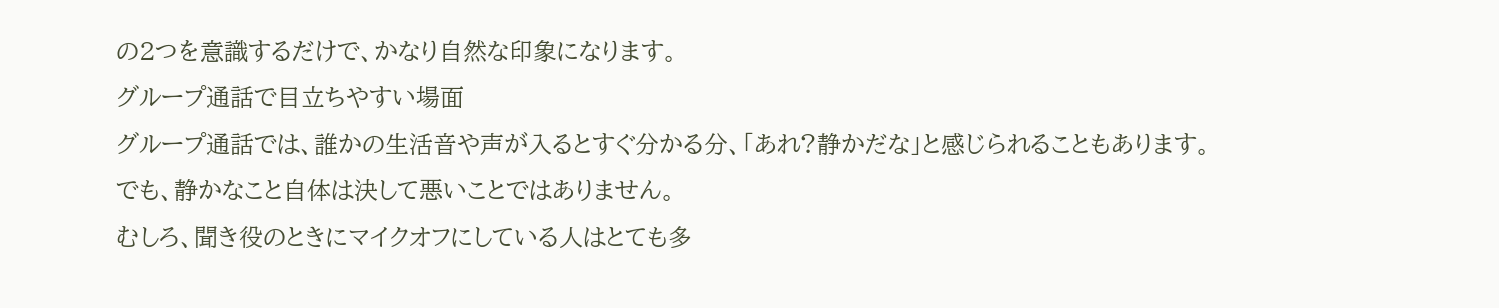の2つを意識するだけで、かなり自然な印象になります。
グループ通話で目立ちやすい場面
グループ通話では、誰かの生活音や声が入るとすぐ分かる分、「あれ?静かだな」と感じられることもあります。
でも、静かなこと自体は決して悪いことではありません。
むしろ、聞き役のときにマイクオフにしている人はとても多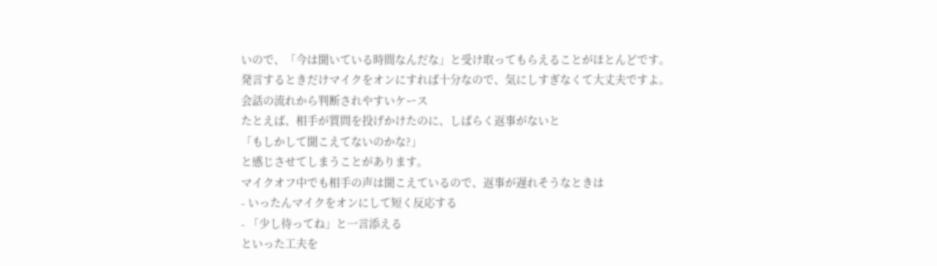いので、「今は聞いている時間なんだな」と受け取ってもらえることがほとんどです。
発言するときだけマイクをオンにすれば十分なので、気にしすぎなくて大丈夫ですよ。
会話の流れから判断されやすいケース
たとえば、相手が質問を投げかけたのに、しばらく返事がないと
「もしかして聞こえてないのかな?」
と感じさせてしまうことがあります。
マイクオフ中でも相手の声は聞こえているので、返事が遅れそうなときは
- いったんマイクをオンにして短く反応する
- 「少し待ってね」と一言添える
といった工夫を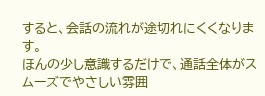すると、会話の流れが途切れにくくなります。
ほんの少し意識するだけで、通話全体がスムーズでやさしい雰囲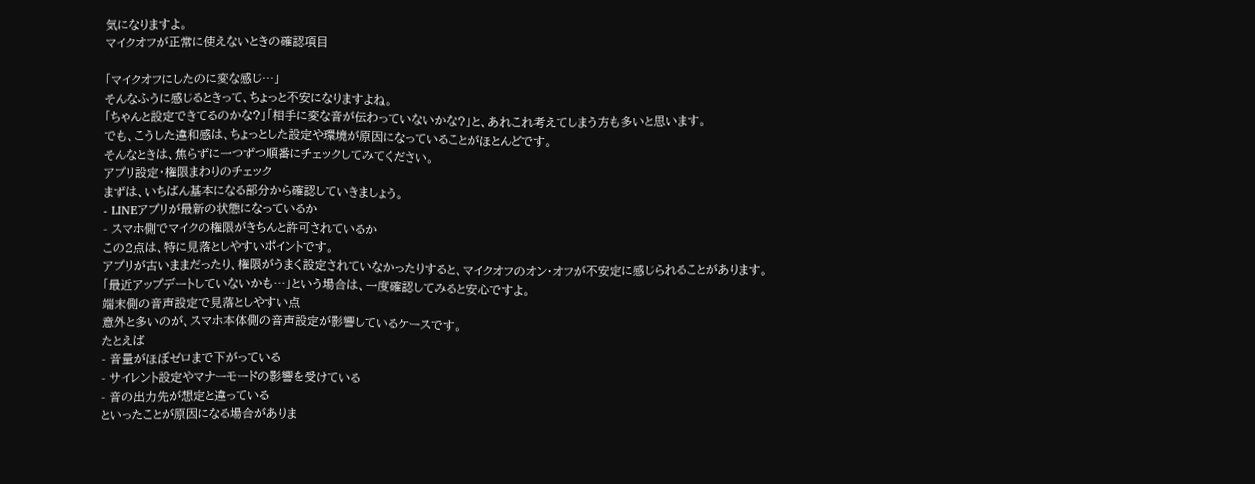気になりますよ。
マイクオフが正常に使えないときの確認項目

「マイクオフにしたのに変な感じ…」
そんなふうに感じるときって、ちょっと不安になりますよね。
「ちゃんと設定できてるのかな?」「相手に変な音が伝わっていないかな?」と、あれこれ考えてしまう方も多いと思います。
でも、こうした違和感は、ちょっとした設定や環境が原因になっていることがほとんどです。
そんなときは、焦らずに一つずつ順番にチェックしてみてください。
アプリ設定・権限まわりのチェック
まずは、いちばん基本になる部分から確認していきましょう。
- LINEアプリが最新の状態になっているか
- スマホ側でマイクの権限がきちんと許可されているか
この2点は、特に見落としやすいポイントです。
アプリが古いままだったり、権限がうまく設定されていなかったりすると、マイクオフのオン・オフが不安定に感じられることがあります。
「最近アップデートしていないかも…」という場合は、一度確認してみると安心ですよ。
端末側の音声設定で見落としやすい点
意外と多いのが、スマホ本体側の音声設定が影響しているケースです。
たとえば
- 音量がほぼゼロまで下がっている
- サイレント設定やマナーモードの影響を受けている
- 音の出力先が想定と違っている
といったことが原因になる場合がありま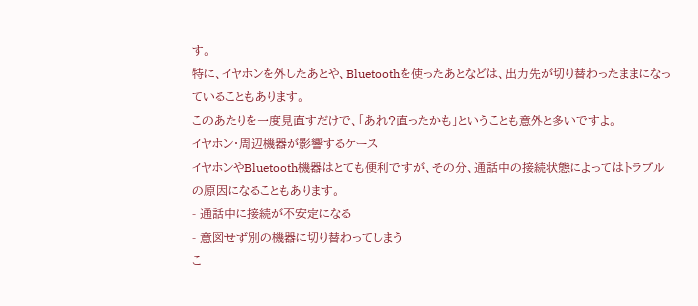す。
特に、イヤホンを外したあとや、Bluetoothを使ったあとなどは、出力先が切り替わったままになっていることもあります。
このあたりを一度見直すだけで、「あれ?直ったかも」ということも意外と多いですよ。
イヤホン・周辺機器が影響するケース
イヤホンやBluetooth機器はとても便利ですが、その分、通話中の接続状態によってはトラブルの原因になることもあります。
- 通話中に接続が不安定になる
- 意図せず別の機器に切り替わってしまう
こ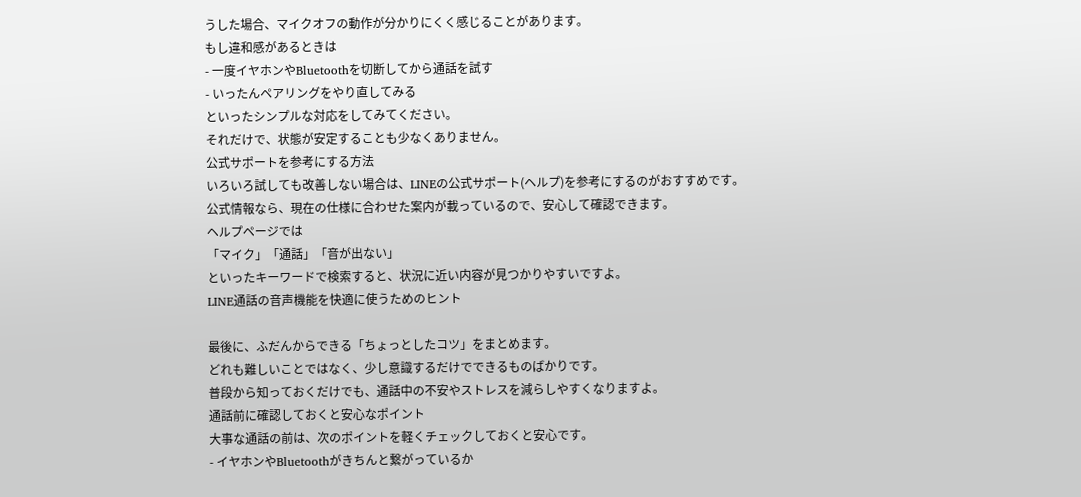うした場合、マイクオフの動作が分かりにくく感じることがあります。
もし違和感があるときは
- 一度イヤホンやBluetoothを切断してから通話を試す
- いったんペアリングをやり直してみる
といったシンプルな対応をしてみてください。
それだけで、状態が安定することも少なくありません。
公式サポートを参考にする方法
いろいろ試しても改善しない場合は、LINEの公式サポート(ヘルプ)を参考にするのがおすすめです。
公式情報なら、現在の仕様に合わせた案内が載っているので、安心して確認できます。
ヘルプページでは
「マイク」「通話」「音が出ない」
といったキーワードで検索すると、状況に近い内容が見つかりやすいですよ。
LINE通話の音声機能を快適に使うためのヒント

最後に、ふだんからできる「ちょっとしたコツ」をまとめます。
どれも難しいことではなく、少し意識するだけでできるものばかりです。
普段から知っておくだけでも、通話中の不安やストレスを減らしやすくなりますよ。
通話前に確認しておくと安心なポイント
大事な通話の前は、次のポイントを軽くチェックしておくと安心です。
- イヤホンやBluetoothがきちんと繋がっているか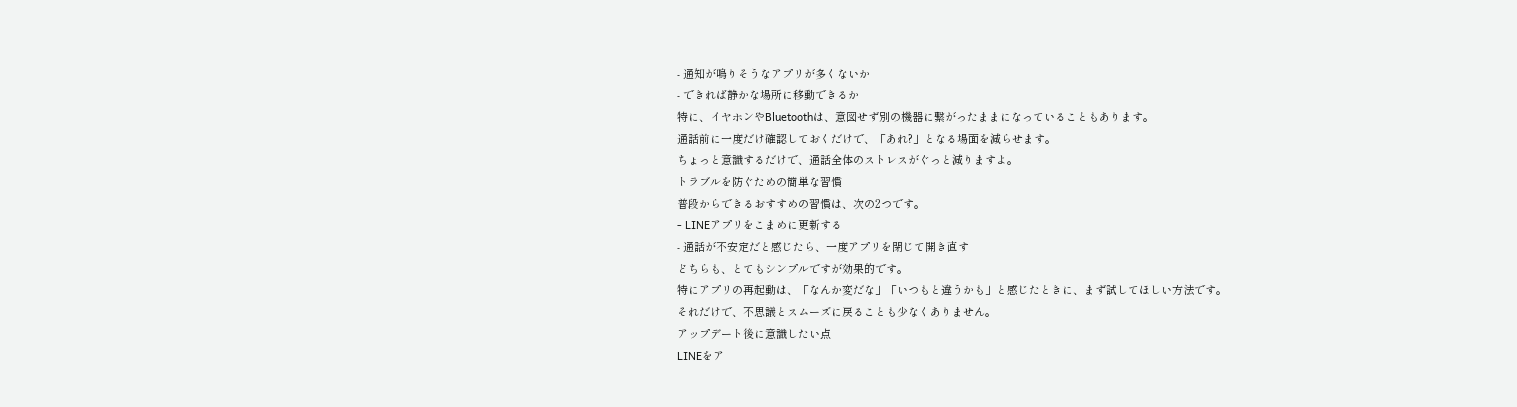- 通知が鳴りそうなアプリが多くないか
- できれば静かな場所に移動できるか
特に、イヤホンやBluetoothは、意図せず別の機器に繋がったままになっていることもあります。
通話前に一度だけ確認しておくだけで、「あれ?」となる場面を減らせます。
ちょっと意識するだけで、通話全体のストレスがぐっと減りますよ。
トラブルを防ぐための簡単な習慣
普段からできるおすすめの習慣は、次の2つです。
- LINEアプリをこまめに更新する
- 通話が不安定だと感じたら、一度アプリを閉じて開き直す
どちらも、とてもシンプルですが効果的です。
特にアプリの再起動は、「なんか変だな」「いつもと違うかも」と感じたときに、まず試してほしい方法です。
それだけで、不思議とスムーズに戻ることも少なくありません。
アップデート後に意識したい点
LINEをア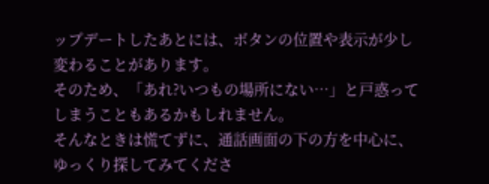ップデートしたあとには、ボタンの位置や表示が少し変わることがあります。
そのため、「あれ?いつもの場所にない…」と戸惑ってしまうこともあるかもしれません。
そんなときは慌てずに、通話画面の下の方を中心に、ゆっくり探してみてくださ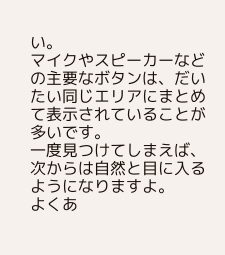い。
マイクやスピーカーなどの主要なボタンは、だいたい同じエリアにまとめて表示されていることが多いです。
一度見つけてしまえば、次からは自然と目に入るようになりますよ。
よくあ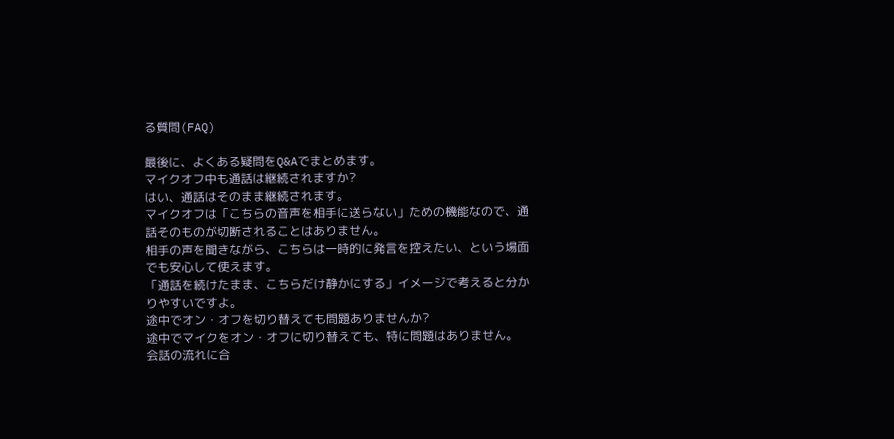る質問(FAQ)

最後に、よくある疑問をQ&Aでまとめます。
マイクオフ中も通話は継続されますか?
はい、通話はそのまま継続されます。
マイクオフは「こちらの音声を相手に送らない」ための機能なので、通話そのものが切断されることはありません。
相手の声を聞きながら、こちらは一時的に発言を控えたい、という場面でも安心して使えます。
「通話を続けたまま、こちらだけ静かにする」イメージで考えると分かりやすいですよ。
途中でオン・オフを切り替えても問題ありませんか?
途中でマイクをオン・オフに切り替えても、特に問題はありません。
会話の流れに合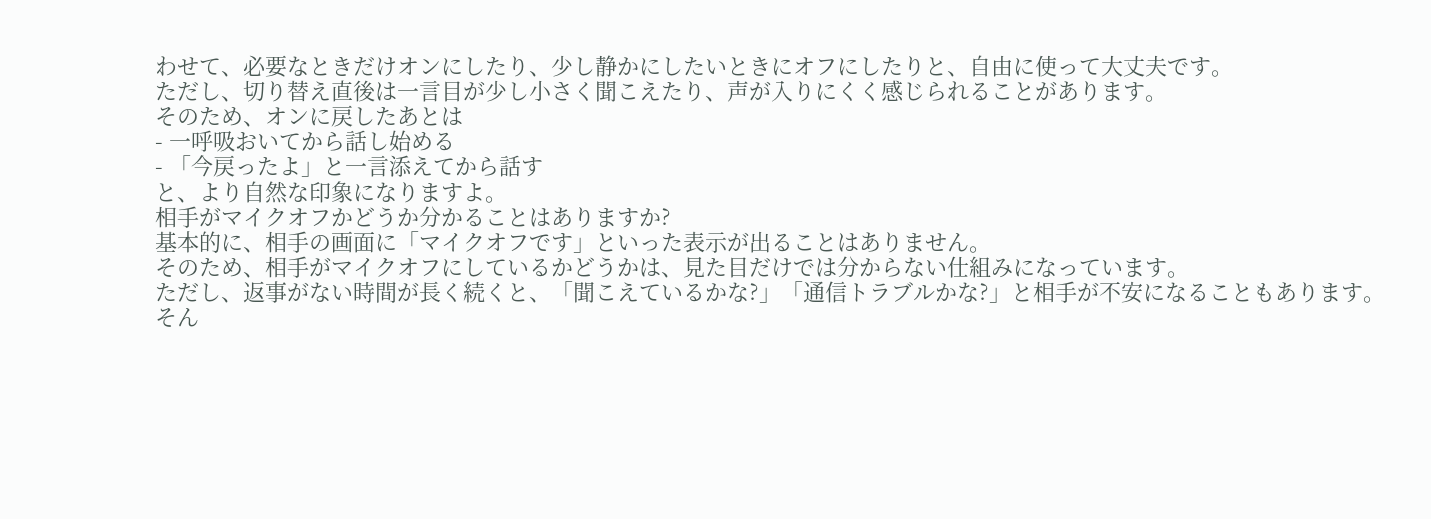わせて、必要なときだけオンにしたり、少し静かにしたいときにオフにしたりと、自由に使って大丈夫です。
ただし、切り替え直後は一言目が少し小さく聞こえたり、声が入りにくく感じられることがあります。
そのため、オンに戻したあとは
- 一呼吸おいてから話し始める
- 「今戻ったよ」と一言添えてから話す
と、より自然な印象になりますよ。
相手がマイクオフかどうか分かることはありますか?
基本的に、相手の画面に「マイクオフです」といった表示が出ることはありません。
そのため、相手がマイクオフにしているかどうかは、見た目だけでは分からない仕組みになっています。
ただし、返事がない時間が長く続くと、「聞こえているかな?」「通信トラブルかな?」と相手が不安になることもあります。
そん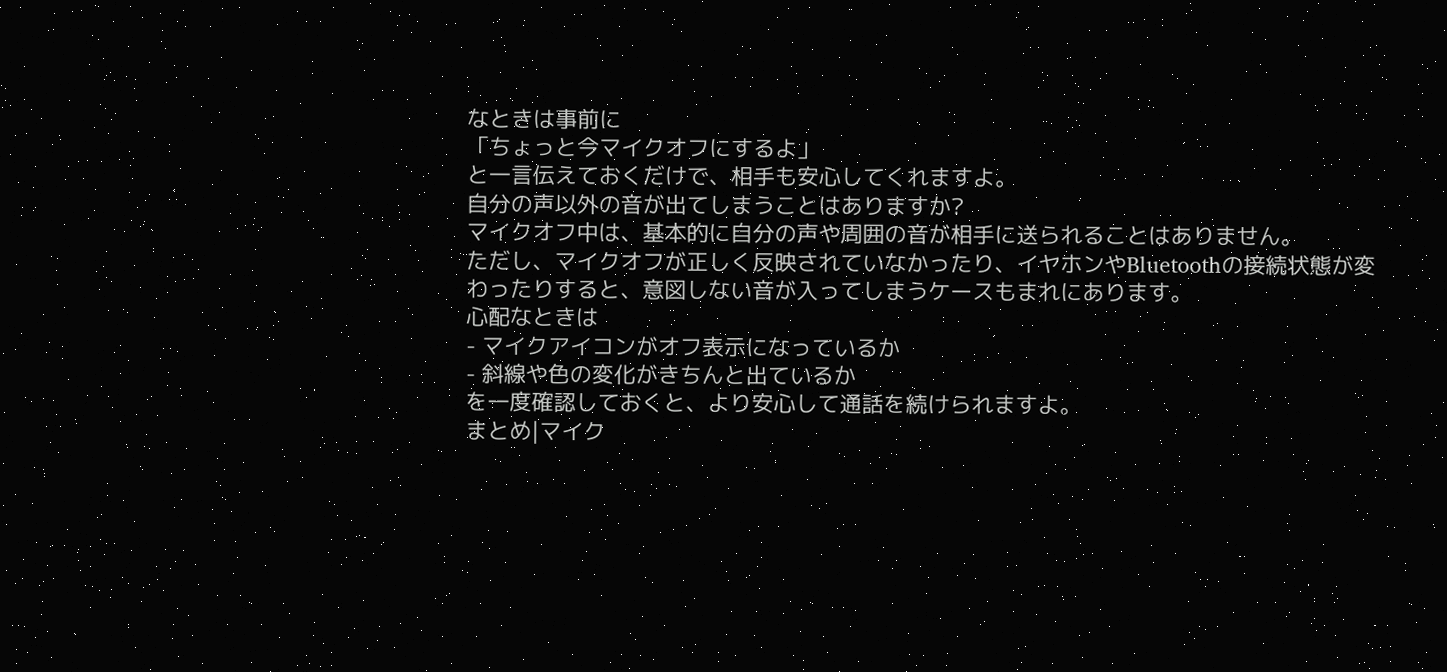なときは事前に
「ちょっと今マイクオフにするよ」
と一言伝えておくだけで、相手も安心してくれますよ。
自分の声以外の音が出てしまうことはありますか?
マイクオフ中は、基本的に自分の声や周囲の音が相手に送られることはありません。
ただし、マイクオフが正しく反映されていなかったり、イヤホンやBluetoothの接続状態が変わったりすると、意図しない音が入ってしまうケースもまれにあります。
心配なときは
- マイクアイコンがオフ表示になっているか
- 斜線や色の変化がきちんと出ているか
を一度確認しておくと、より安心して通話を続けられますよ。
まとめ|マイク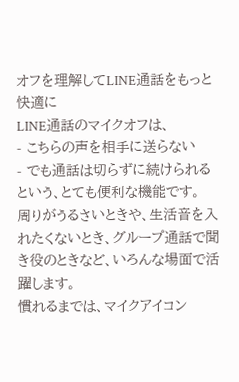オフを理解してLINE通話をもっと快適に
LINE通話のマイクオフは、
- こちらの声を相手に送らない
- でも通話は切らずに続けられる
という、とても便利な機能です。
周りがうるさいときや、生活音を入れたくないとき、グループ通話で聞き役のときなど、いろんな場面で活躍します。
慣れるまでは、マイクアイコン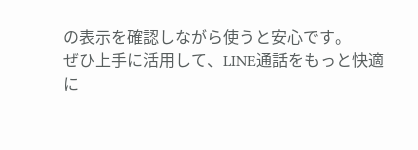の表示を確認しながら使うと安心です。
ぜひ上手に活用して、LINE通話をもっと快適に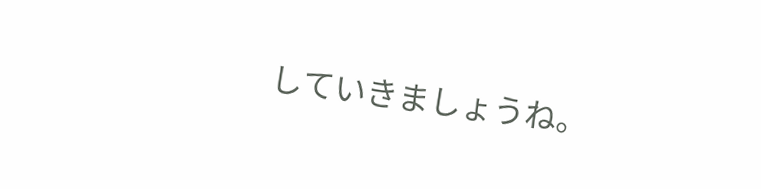していきましょうね。